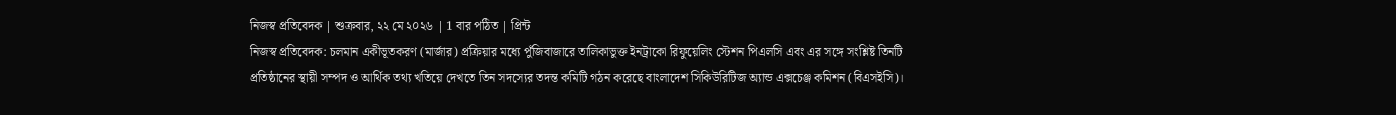নিজস্ব প্রতিবেদক | শুক্রবার, ২২ মে ২০২৬ | 1 বার পঠিত | প্রিন্ট
নিজস্ব প্রতিবেদক: চলমান একীভূতকরণ (মার্জার) প্রক্রিয়ার মধ্যে পুঁজিবাজারে তালিকাভুক্ত ইনট্রাকো রিফুয়েলিং স্টেশন পিএলসি এবং এর সঙ্গে সংশ্লিষ্ট তিনটি প্রতিষ্ঠানের স্থায়ী সম্পদ ও আর্থিক তথ্য খতিয়ে দেখতে তিন সদস্যের তদন্ত কমিটি গঠন করেছে বাংলাদেশ সিকিউরিটিজ অ্যান্ড এক্সচেঞ্জ কমিশন (বিএসইসি)।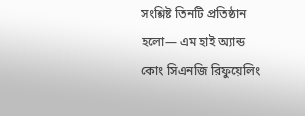সংশ্লিষ্ট তিনটি প্রতিষ্ঠান হলো— এম হাই অ্যান্ড কোং সিএনজি রিফুয়েলিং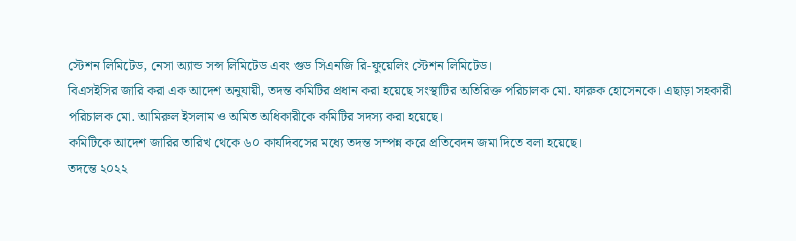স্টেশন লিমিটেড, নেসা অ্যান্ড সন্স লিমিটেড এবং গুড সিএনজি রি-ফুয়েলিং স্টেশন লিমিটেড।
বিএসইসির জারি করা এক আদেশ অনুযায়ী, তদন্ত কমিটির প্রধান করা হয়েছে সংস্থাটির অতিরিক্ত পরিচালক মো. ফারুক হোসেনকে। এছাড়া সহকারী পরিচালক মো. আমিরুল ইসলাম ও অমিত অধিকারীকে কমিটির সদস্য করা হয়েছে।
কমিটিকে আদেশ জারির তারিখ থেকে ৬০ কার্যদিবসের মধ্যে তদন্ত সম্পন্ন করে প্রতিবেদন জমা দিতে বলা হয়েছে।
তদন্তে ২০২২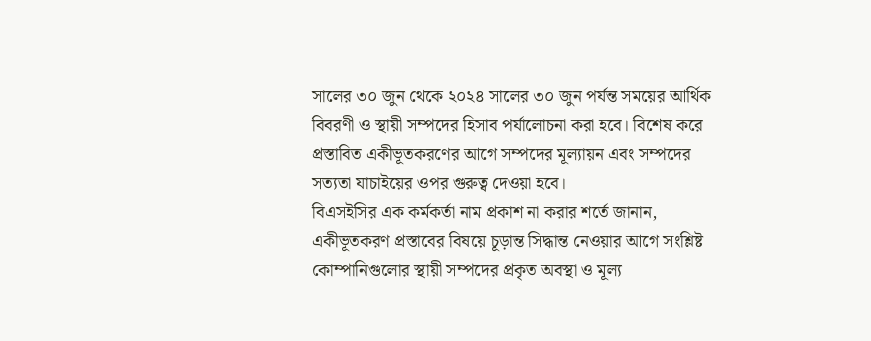সালের ৩০ জুন থেকে ২০২৪ সালের ৩০ জুন পর্যন্ত সময়ের আর্থিক বিবরণী ও স্থায়ী সম্পদের হিসাব পর্যালোচনা করা হবে। বিশেষ করে প্রস্তাবিত একীভূতকরণের আগে সম্পদের মূল্যায়ন এবং সম্পদের সত্যতা যাচাইয়ের ওপর গুরুত্ব দেওয়া হবে।
বিএসইসির এক কর্মকর্তা নাম প্রকাশ না করার শর্তে জানান, একীভূতকরণ প্রস্তাবের বিষয়ে চূড়ান্ত সিদ্ধান্ত নেওয়ার আগে সংশ্লিষ্ট কোম্পানিগুলোর স্থায়ী সম্পদের প্রকৃত অবস্থা ও মূল্য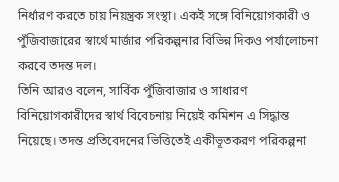নির্ধারণ করতে চায় নিয়ন্ত্রক সংস্থা। একই সঙ্গে বিনিয়োগকারী ও পুঁজিবাজারের স্বার্থে মার্জার পরিকল্পনার বিভিন্ন দিকও পর্যালোচনা করবে তদন্ত দল।
তিনি আরও বলেন, সার্বিক পুঁজিবাজার ও সাধারণ বিনিয়োগকারীদের স্বার্থ বিবেচনায় নিয়েই কমিশন এ সিদ্ধান্ত নিয়েছে। তদন্ত প্রতিবেদনের ভিত্তিতেই একীভূতকরণ পরিকল্পনা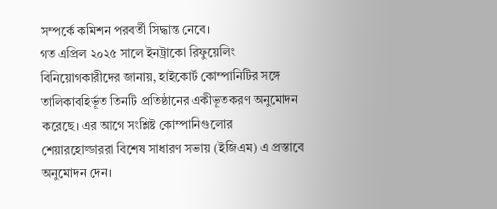সম্পর্কে কমিশন পরবর্তী সিদ্ধান্ত নেবে।
গত এপ্রিল ২০২৫ সালে ইনট্রাকো রিফুয়েলিং বিনিয়োগকারীদের জানায়, হাইকোর্ট কোম্পানিটির সঙ্গে তালিকাবহির্ভূত তিনটি প্রতিষ্ঠানের একীভূতকরণ অনুমোদন করেছে। এর আগে সংশ্লিষ্ট কোম্পানিগুলোর শেয়ারহোল্ডাররা বিশেষ সাধারণ সভায় (ইজিএম) এ প্রস্তাবে অনুমোদন দেন।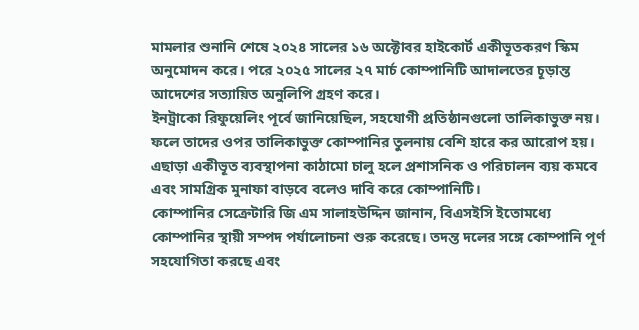মামলার শুনানি শেষে ২০২৪ সালের ১৬ অক্টোবর হাইকোর্ট একীভূতকরণ স্কিম অনুমোদন করে। পরে ২০২৫ সালের ২৭ মার্চ কোম্পানিটি আদালতের চূড়ান্ত আদেশের সত্যায়িত অনুলিপি গ্রহণ করে।
ইনট্রাকো রিফুয়েলিং পূর্বে জানিয়েছিল, সহযোগী প্রতিষ্ঠানগুলো তালিকাভুক্ত নয়। ফলে তাদের ওপর তালিকাভুক্ত কোম্পানির তুলনায় বেশি হারে কর আরোপ হয়। এছাড়া একীভূত ব্যবস্থাপনা কাঠামো চালু হলে প্রশাসনিক ও পরিচালন ব্যয় কমবে এবং সামগ্রিক মুনাফা বাড়বে বলেও দাবি করে কোম্পানিটি।
কোম্পানির সেক্রেটারি জি এম সালাহউদ্দিন জানান, বিএসইসি ইতোমধ্যে কোম্পানির স্থায়ী সম্পদ পর্যালোচনা শুরু করেছে। তদন্ত দলের সঙ্গে কোম্পানি পূর্ণ সহযোগিতা করছে এবং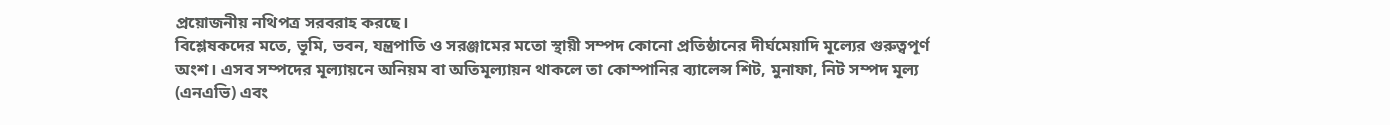প্রয়োজনীয় নথিপত্র সরবরাহ করছে।
বিশ্লেষকদের মতে, ভূমি, ভবন, যন্ত্রপাতি ও সরঞ্জামের মতো স্থায়ী সম্পদ কোনো প্রতিষ্ঠানের দীর্ঘমেয়াদি মূল্যের গুরুত্বপূর্ণ অংশ। এসব সম্পদের মূল্যায়নে অনিয়ম বা অতিমূল্যায়ন থাকলে তা কোম্পানির ব্যালেন্স শিট, মুনাফা, নিট সম্পদ মূল্য (এনএভি) এবং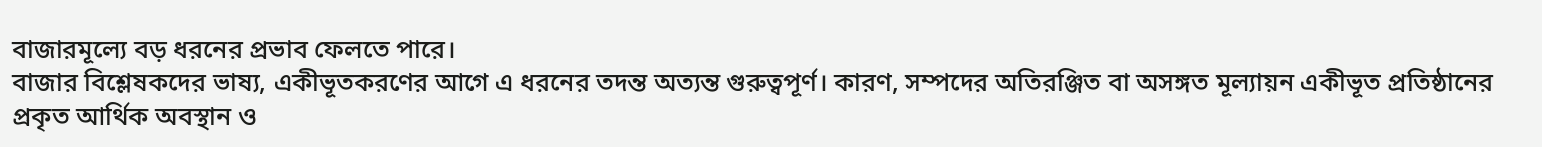বাজারমূল্যে বড় ধরনের প্রভাব ফেলতে পারে।
বাজার বিশ্লেষকদের ভাষ্য, একীভূতকরণের আগে এ ধরনের তদন্ত অত্যন্ত গুরুত্বপূর্ণ। কারণ, সম্পদের অতিরঞ্জিত বা অসঙ্গত মূল্যায়ন একীভূত প্রতিষ্ঠানের প্রকৃত আর্থিক অবস্থান ও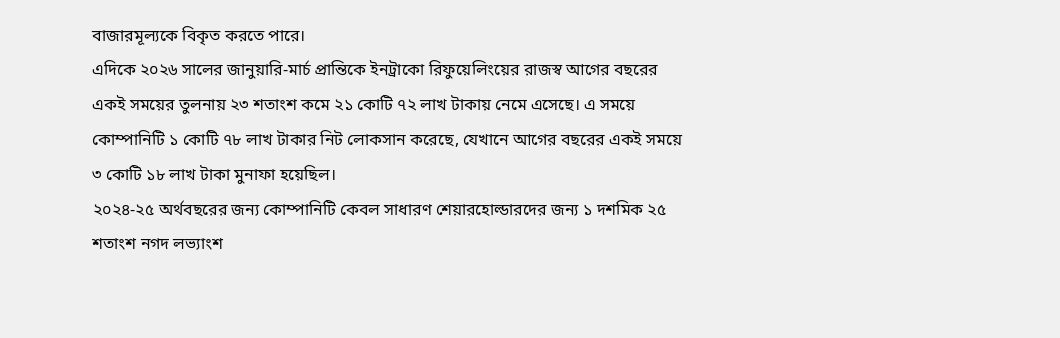বাজারমূল্যকে বিকৃত করতে পারে।
এদিকে ২০২৬ সালের জানুয়ারি-মার্চ প্রান্তিকে ইনট্রাকো রিফুয়েলিংয়ের রাজস্ব আগের বছরের একই সময়ের তুলনায় ২৩ শতাংশ কমে ২১ কোটি ৭২ লাখ টাকায় নেমে এসেছে। এ সময়ে কোম্পানিটি ১ কোটি ৭৮ লাখ টাকার নিট লোকসান করেছে, যেখানে আগের বছরের একই সময়ে ৩ কোটি ১৮ লাখ টাকা মুনাফা হয়েছিল।
২০২৪-২৫ অর্থবছরের জন্য কোম্পানিটি কেবল সাধারণ শেয়ারহোল্ডারদের জন্য ১ দশমিক ২৫ শতাংশ নগদ লভ্যাংশ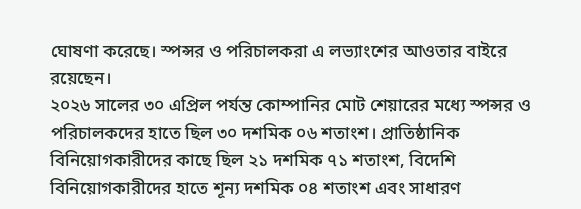ঘোষণা করেছে। স্পন্সর ও পরিচালকরা এ লভ্যাংশের আওতার বাইরে রয়েছেন।
২০২৬ সালের ৩০ এপ্রিল পর্যন্ত কোম্পানির মোট শেয়ারের মধ্যে স্পন্সর ও পরিচালকদের হাতে ছিল ৩০ দশমিক ০৬ শতাংশ। প্রাতিষ্ঠানিক বিনিয়োগকারীদের কাছে ছিল ২১ দশমিক ৭১ শতাংশ, বিদেশি বিনিয়োগকারীদের হাতে শূন্য দশমিক ০৪ শতাংশ এবং সাধারণ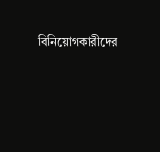বিনিয়োগকারীদের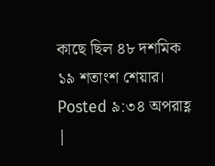কাছে ছিল ৪৮ দশমিক ১৯ শতাংশ শেয়ার।
Posted ৯:৩৪ অপরাহ্ণ |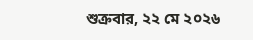শুক্রবার, ২২ মে ২০২৬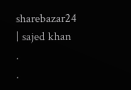sharebazar24 | sajed khan
.
.